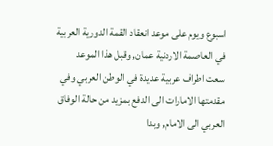اسبوع ويوم على موعد انعقاد القمة الدورية العربية في العاصمة الاردنية عمان, وقبل هذا الموعد سعت اطراف عربية عديدة في الوطن العربي وفي مقدمتها الامارات الى الدفع بمزيد من حالة الوفاق العربي الى الامام, وبدا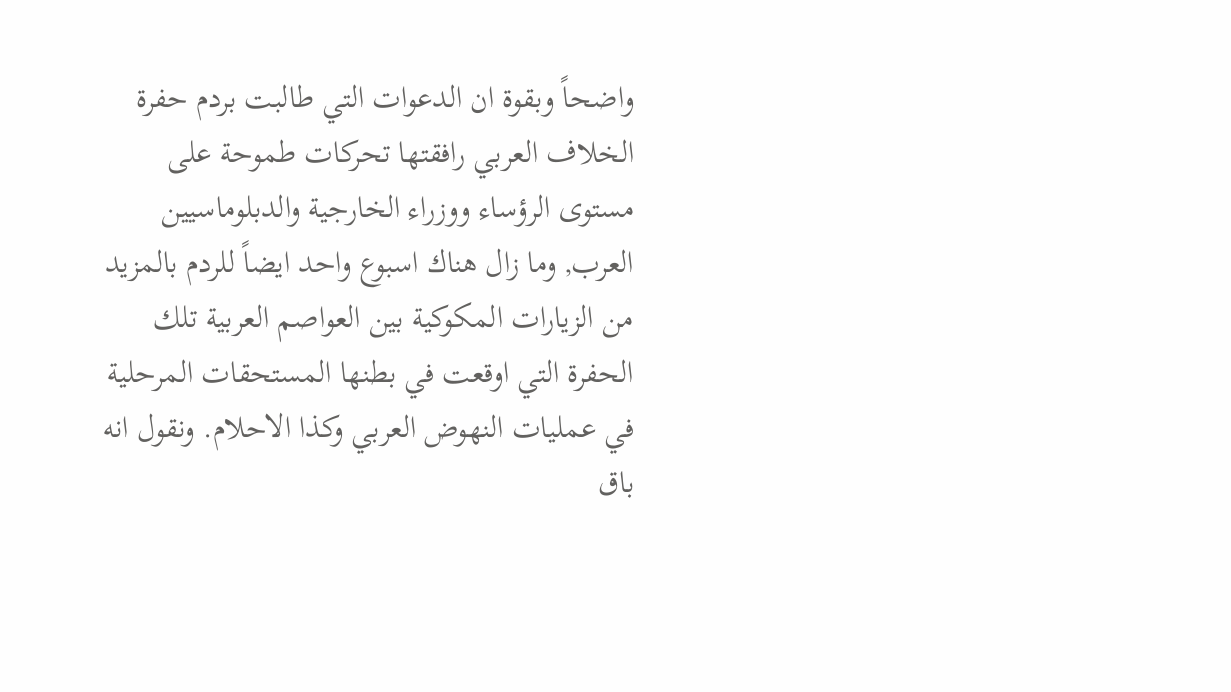واضحاً وبقوة ان الدعوات التي طالبت بردم حفرة الخلاف العربي رافقتها تحركات طموحة على مستوى الرؤساء ووزراء الخارجية والدبلوماسيين العرب, وما زال هناك اسبوع واحد ايضاً للردم بالمزيد من الزيارات المكوكية بين العواصم العربية تلك الحفرة التي اوقعت في بطنها المستحقات المرحلية في عمليات النهوض العربي وكذا الاحلام. ونقول انه باق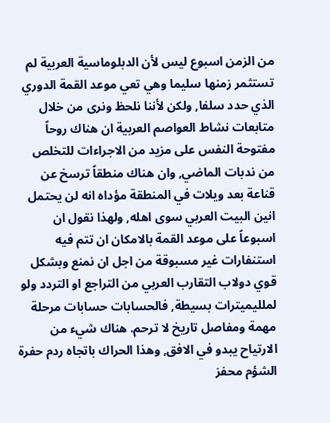من الزمن اسبوع ليس لأن الدبلوماسية العربية لم تستثمر زمنها سليما وهي تعي موعد القمة الدوري الذي حدد سلفا, ولكن لأننا نلحظ ونرى من خلال متابعات نشاط العواصم العربية ان هناك روحاً مفتوحة النفس على مزيد من الاجراءات للتخلص من ندبات الماضي, وان هناك منطقاً ترسخ عن قناعة بعد ويلات في المنطقة مؤداه انه لن يحتمل انين البيت العربي سوى اهله, ولهذا نقول ان اسبوعاً على موعد القمة بالامكان ان تتم فيه استنفارات غير مسبوقة من اجل ان نمنع وبشكل قوي دولاب التقارب العربي من التراجع او التردد ولو لملليميترات بسيطة, فالحسابات حسابات مرحلة مهمة ومفاصل تاريخ لا ترحم. هناك شيء من الارتياح يبدو في الافق, وهذا الحراك باتجاه ردم حفرة الشؤم محفز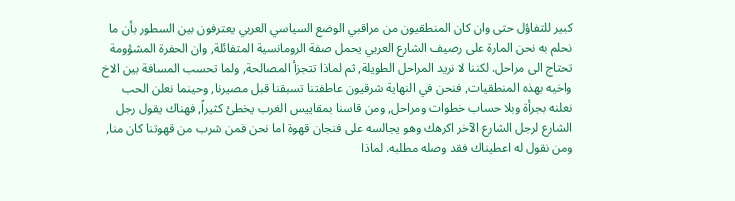كبير للتفاؤل حتى وان كان المنطقيون من مراقبي الوضع السياسي العربي يعترفون بين السطور بأن ما نحلم به نحن المارة على رصيف الشارع العربي يحمل صفة الرومانسية المتفائلة, وان الحفرة المشؤومة تحتاج الى مراحل. لكننا لا نريد المراحل الطويلة, ثم لماذا تتجزأ المصالحة, ولما تحسب المسافة بين الاخ واخيه بهذه المنطقيات, فنحن في النهاية شرقيون عاطفتنا تسبقنا قبل مصيرنا, وحينما نعلن الحب نعلنه بجرأة وبلا حساب خطوات ومراحل, ومن قاسنا بمقاييس الغرب يخطئ كثيراً, فهناك يقول رجل الشارع لرجل الشارع الآخر اكرهك وهو يجالسه على فنجان قهوة اما نحن فمن شرب من قهوتنا كان منا, ومن نقول له اعطيناك فقد وصله مطلبه. لماذا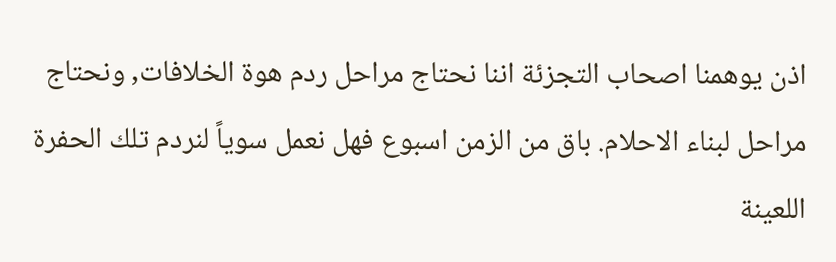اذن يوهمنا اصحاب التجزئة اننا نحتاج مراحل ردم هوة الخلافات, ونحتاج مراحل لبناء الاحلام. باق من الزمن اسبوع فهل نعمل سوياً لنردم تلك الحفرة اللعينة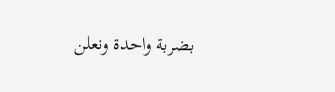بضربة واحدة ونعلن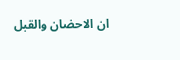ان الاحضان والقبل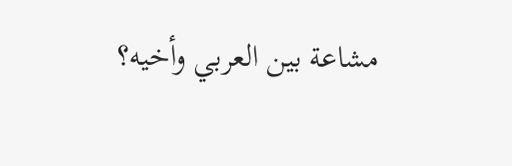مشاعة بين العربي وأخيه؟